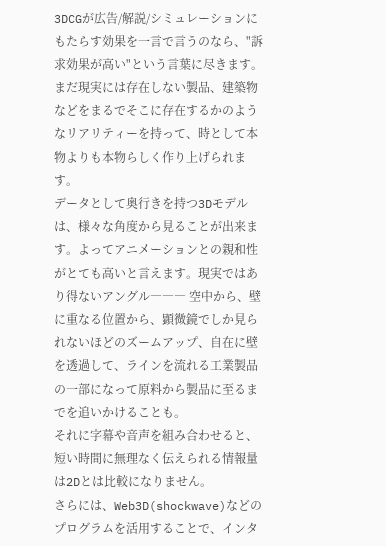3DCGが広告/解説/シミュレーションにもたらす効果を一言で言うのなら、"訴求効果が高い"という言葉に尽きます。
まだ現実には存在しない製品、建築物などをまるでそこに存在するかのようなリアリティーを持って、時として本物よりも本物らしく作り上げられます。
データとして奥行きを持つ3Dモデルは、様々な角度から見ることが出来ます。よってアニメーションとの親和性がとても高いと言えます。現実ではあり得ないアングル――― 空中から、壁に重なる位置から、顕微鏡でしか見られないほどのズームアップ、自在に壁を透過して、ラインを流れる工業製品の一部になって原料から製品に至るまでを追いかけることも。
それに字幕や音声を組み合わせると、短い時間に無理なく伝えられる情報量は2Dとは比較になりません。
さらには、Web3D(shockwave)などのプログラムを活用することで、インタ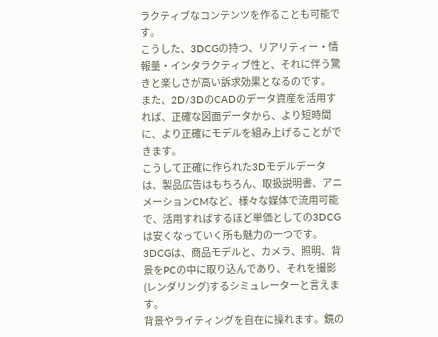ラクティブなコンテンツを作ることも可能です。
こうした、3DCGの持つ、リアリティー・情報量・インタラクティブ性と、それに伴う驚きと楽しさが高い訴求効果となるのです。
また、2D/3DのCADのデータ資産を活用すれば、正確な図面データから、より短時間に、より正確にモデルを組み上げることができます。
こうして正確に作られた3Dモデルデータは、製品広告はもちろん、取扱説明書、アニメーションCMなど、様々な媒体で流用可能で、活用すればするほど単価としての3DCGは安くなっていく所も魅力の一つです。
3DCGは、商品モデルと、カメラ、照明、背景をPCの中に取り込んであり、それを撮影(レンダリング)するシミュレーターと言えます。
背景やライティングを自在に操れます。鏡の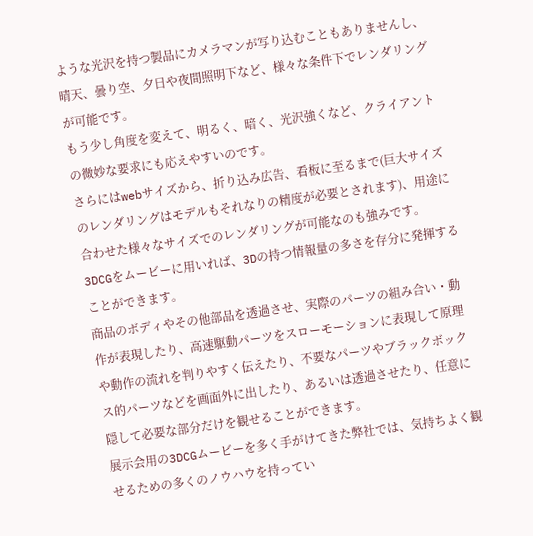ような光沢を持つ製品にカメラマンが写り込むこともありませんし、晴天、曇り空、夕日や夜間照明下など、様々な条件下でレンダリングが可能です。
もう少し角度を変えて、明るく、暗く、光沢強くなど、クライアントの微妙な要求にも応えやすいのです。
さらにはwebサイズから、折り込み広告、看板に至るまで(巨大サイズのレンダリングはモデルもそれなりの精度が必要とされます)、用途に合わせた様々なサイズでのレンダリングが可能なのも強みです。
3DCGをムービーに用いれば、3Dの持つ情報量の多さを存分に発揮することができます。
商品のボディやその他部品を透過させ、実際のパーツの組み合い・動作が表現したり、高速駆動パーツをスローモーションに表現して原理や動作の流れを判りやすく伝えたり、不要なパーツやブラックボックス的パーツなどを画面外に出したり、あるいは透過させたり、任意に隠して必要な部分だけを観せることができます。
展示会用の3DCGムービーを多く手がけてきた弊社では、気持ちよく観せるための多くのノウハウを持ってい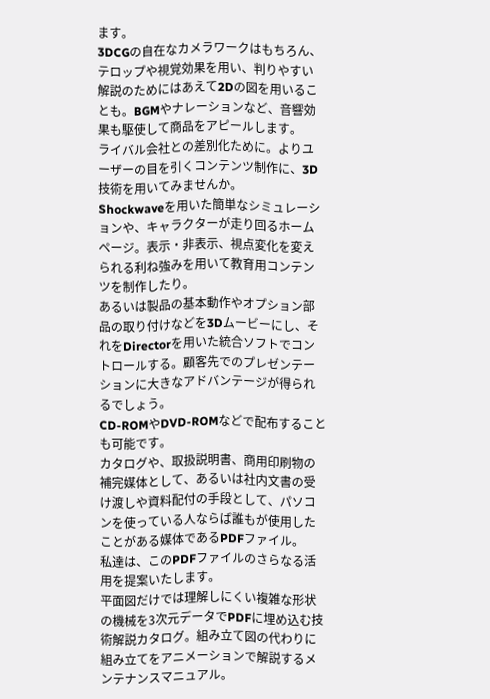ます。
3DCGの自在なカメラワークはもちろん、テロップや視覚効果を用い、判りやすい解説のためにはあえて2Dの図を用いることも。BGMやナレーションなど、音響効果も駆使して商品をアピールします。
ライバル会社との差別化ために。よりユーザーの目を引くコンテンツ制作に、3D技術を用いてみませんか。
Shockwaveを用いた簡単なシミュレーションや、キャラクターが走り回るホームページ。表示・非表示、視点変化を変えられる利ね強みを用いて教育用コンテンツを制作したり。
あるいは製品の基本動作やオプション部品の取り付けなどを3Dムービーにし、それをDirectorを用いた統合ソフトでコントロールする。顧客先でのプレゼンテーションに大きなアドバンテージが得られるでしょう。
CD-ROMやDVD-ROMなどで配布することも可能です。
カタログや、取扱説明書、商用印刷物の補完媒体として、あるいは社内文書の受け渡しや資料配付の手段として、パソコンを使っている人ならば誰もが使用したことがある媒体であるPDFファイル。
私達は、このPDFファイルのさらなる活用を提案いたします。
平面図だけでは理解しにくい複雑な形状の機械を3次元データでPDFに埋め込む技術解説カタログ。組み立て図の代わりに組み立てをアニメーションで解説するメンテナンスマニュアル。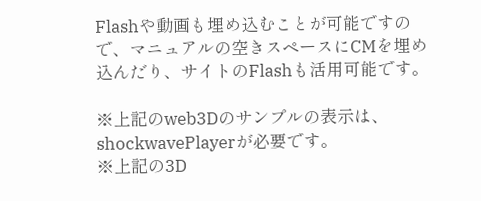Flashや動画も埋め込むことが可能ですので、マニュアルの空きスペースにCMを埋め込んだり、サイトのFlashも活用可能です。

※上記のweb3Dのサンプルの表示は、shockwavePlayerが必要です。
※上記の3D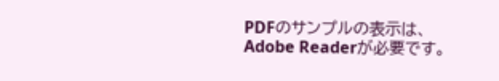PDFのサンプルの表示は、Adobe Readerが必要です。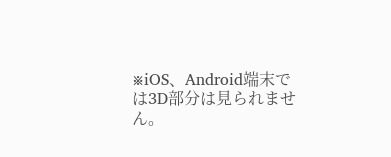※iOS、Android端末では3D部分は見られません。